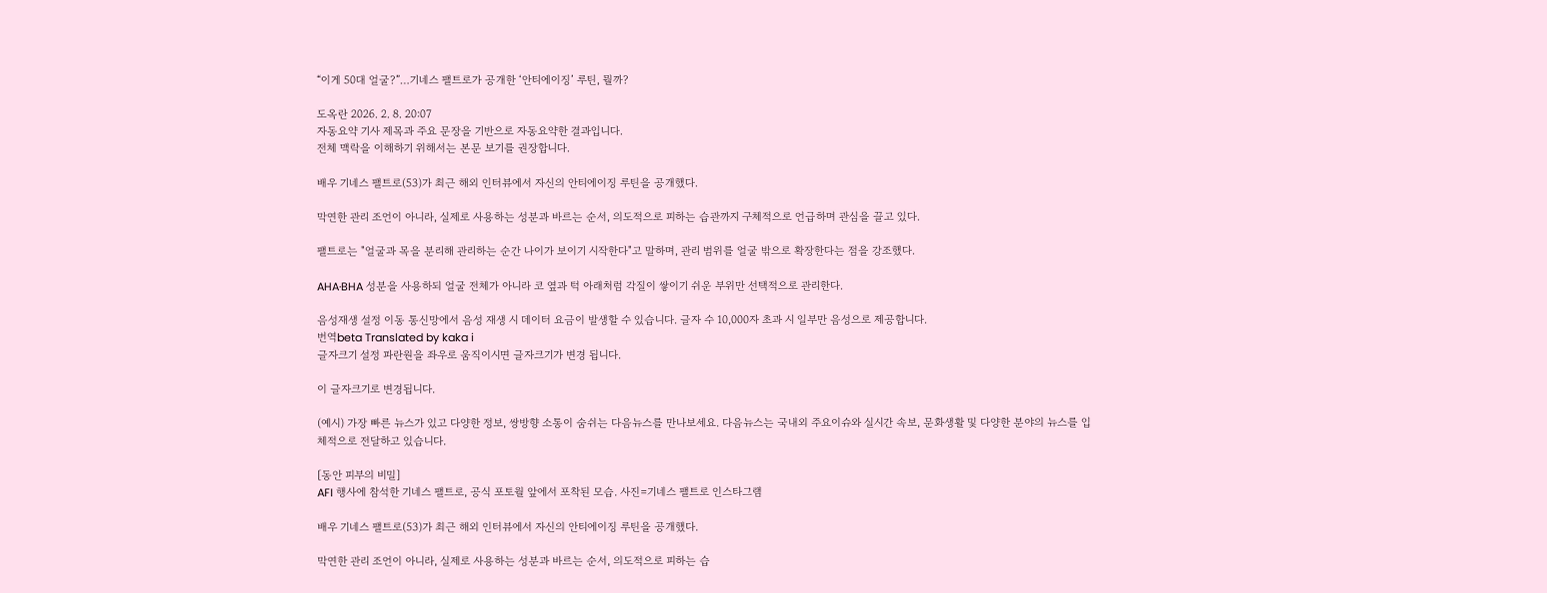“이게 50대 얼굴?”…기네스 팰트로가 공개한 ‘안티에이징’ 루틴, 뭘까?

도옥란 2026. 2. 8. 20:07
자동요약 기사 제목과 주요 문장을 기반으로 자동요약한 결과입니다.
전체 맥락을 이해하기 위해서는 본문 보기를 권장합니다.

배우 기네스 팰트로(53)가 최근 해외 인터뷰에서 자신의 안티에이징 루틴을 공개했다.

막연한 관리 조언이 아니라, 실제로 사용하는 성분과 바르는 순서, 의도적으로 피하는 습관까지 구체적으로 언급하며 관심을 끌고 있다.

팰트로는 "얼굴과 목을 분리해 관리하는 순간 나이가 보이기 시작한다"고 말하며, 관리 범위를 얼굴 밖으로 확장한다는 점을 강조했다.

AHA·BHA 성분을 사용하되 얼굴 전체가 아니라 코 옆과 턱 아래처럼 각질이 쌓이기 쉬운 부위만 선택적으로 관리한다.

음성재생 설정 이동 통신망에서 음성 재생 시 데이터 요금이 발생할 수 있습니다. 글자 수 10,000자 초과 시 일부만 음성으로 제공합니다.
번역beta Translated by kaka i
글자크기 설정 파란원을 좌우로 움직이시면 글자크기가 변경 됩니다.

이 글자크기로 변경됩니다.

(예시) 가장 빠른 뉴스가 있고 다양한 정보, 쌍방향 소통이 숨쉬는 다음뉴스를 만나보세요. 다음뉴스는 국내외 주요이슈와 실시간 속보, 문화생활 및 다양한 분야의 뉴스를 입체적으로 전달하고 있습니다.

[동안 피부의 비밀]
AFI 행사에 참석한 기네스 팰트로, 공식 포토월 앞에서 포착된 모습. 사진=기네스 팰트로 인스타그램

배우 기네스 팰트로(53)가 최근 해외 인터뷰에서 자신의 안티에이징 루틴을 공개했다.

막연한 관리 조언이 아니라, 실제로 사용하는 성분과 바르는 순서, 의도적으로 피하는 습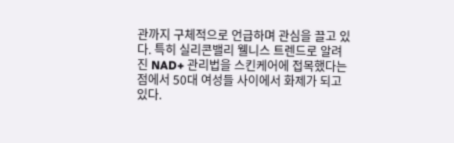관까지 구체적으로 언급하며 관심을 끌고 있다. 특히 실리콘밸리 웰니스 트렌드로 알려진 NAD+ 관리법을 스킨케어에 접목했다는 점에서 50대 여성들 사이에서 화제가 되고 있다.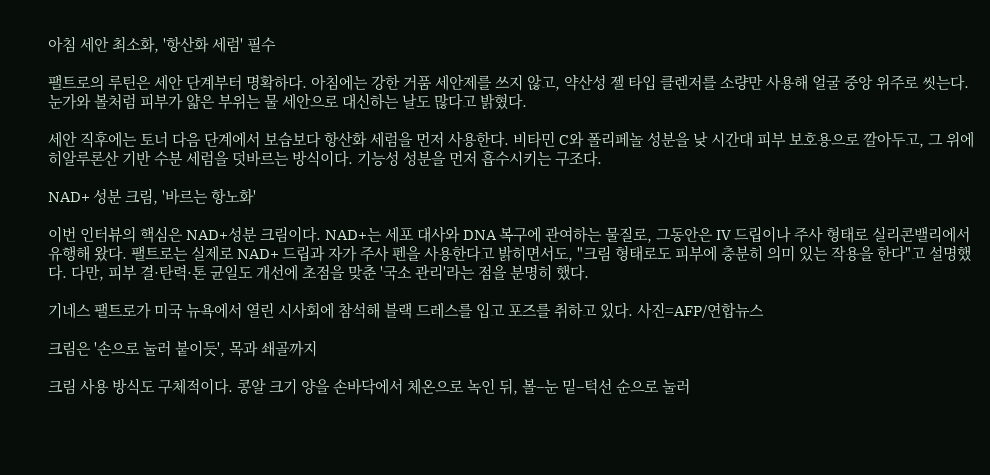아침 세안 최소화, '항산화 세럼' 필수

팰트로의 루틴은 세안 단계부터 명확하다. 아침에는 강한 거품 세안제를 쓰지 않고, 약산성 젤 타입 클렌저를 소량만 사용해 얼굴 중앙 위주로 씻는다. 눈가와 볼처럼 피부가 얇은 부위는 물 세안으로 대신하는 날도 많다고 밝혔다.

세안 직후에는 토너 다음 단계에서 보습보다 항산화 세럼을 먼저 사용한다. 비타민 C와 폴리페놀 성분을 낮 시간대 피부 보호용으로 깔아두고, 그 위에 히알루론산 기반 수분 세럼을 덧바르는 방식이다. 기능성 성분을 먼저 흡수시키는 구조다.

NAD+ 성분 크림, '바르는 항노화'

이번 인터뷰의 핵심은 NAD+성분 크림이다. NAD+는 세포 대사와 DNA 복구에 관여하는 물질로, 그동안은 IV 드립이나 주사 형태로 실리콘밸리에서 유행해 왔다. 팰트로는 실제로 NAD+ 드립과 자가 주사 펜을 사용한다고 밝히면서도, "크림 형태로도 피부에 충분히 의미 있는 작용을 한다"고 설명했다. 다만, 피부 결·탄력·톤 균일도 개선에 초점을 맞춘 '국소 관리'라는 점을 분명히 했다.

기네스 팰트로가 미국 뉴욕에서 열린 시사회에 참석해 블랙 드레스를 입고 포즈를 취하고 있다. 사진=AFP/연합뉴스

크림은 '손으로 눌러 붙이듯', 목과 쇄골까지

크림 사용 방식도 구체적이다. 콩알 크기 양을 손바닥에서 체온으로 녹인 뒤, 볼–눈 밑–턱선 순으로 눌러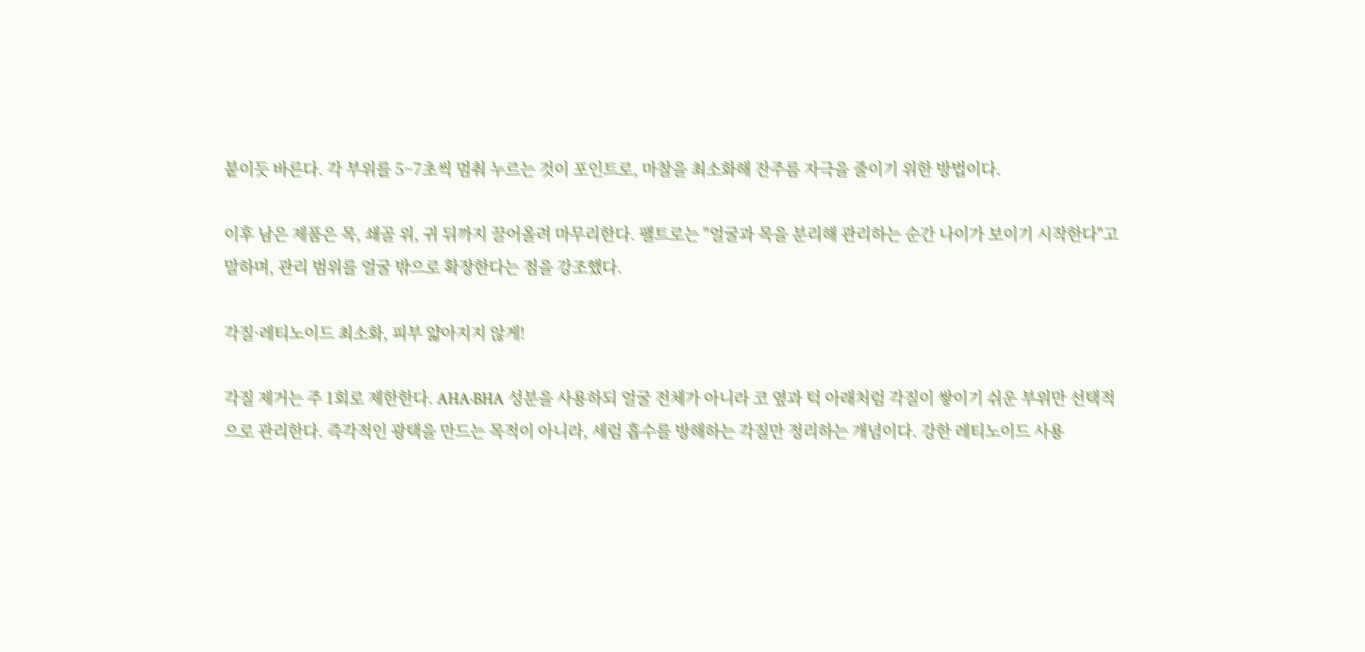붙이듯 바른다. 각 부위를 5~7초씩 멈춰 누르는 것이 포인트로, 마찰을 최소화해 잔주름 자극을 줄이기 위한 방법이다.

이후 남은 제품은 목, 쇄골 위, 귀 뒤까지 끌어올려 마무리한다. 팰트로는 "얼굴과 목을 분리해 관리하는 순간 나이가 보이기 시작한다"고 말하며, 관리 범위를 얼굴 밖으로 확장한다는 점을 강조했다.

각질·레티노이드 최소화, 피부 얇아지지 않게!

각질 제거는 주 1회로 제한한다. AHA·BHA 성분을 사용하되 얼굴 전체가 아니라 코 옆과 턱 아래처럼 각질이 쌓이기 쉬운 부위만 선택적으로 관리한다. 즉각적인 광택을 만드는 목적이 아니라, 세럼 흡수를 방해하는 각질만 정리하는 개념이다. 강한 레티노이드 사용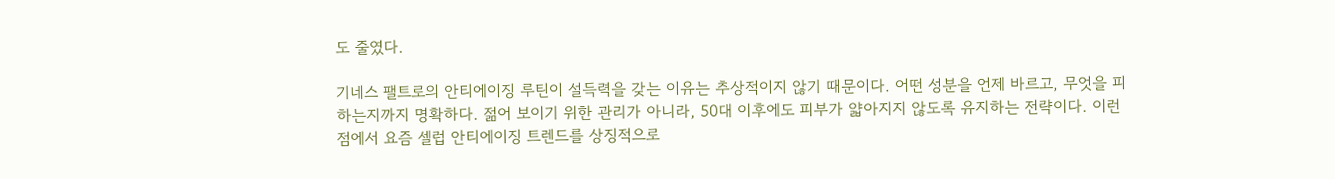도 줄였다.

기네스 팰트로의 안티에이징 루틴이 설득력을 갖는 이유는 추상적이지 않기 때문이다. 어떤 성분을 언제 바르고, 무엇을 피하는지까지 명확하다. 젊어 보이기 위한 관리가 아니라, 50대 이후에도 피부가 얇아지지 않도록 유지하는 전략이다. 이런 점에서 요즘 셀럽 안티에이징 트렌드를 상징적으로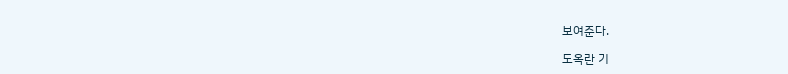보여준다.

도옥란 기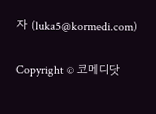자 (luka5@kormedi.com)

Copyright © 코메디닷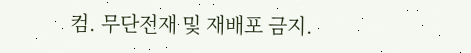컴. 무단전재 및 재배포 금지.